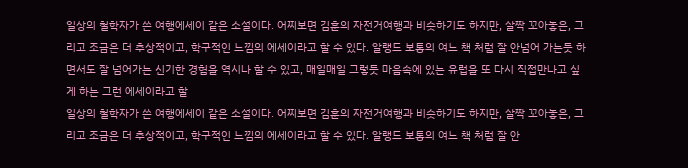일상의 철학자가 쓴 여행에세이 같은 소설이다. 어찌보면 김훈의 자전거여행과 비슷하기도 하지만, 살짝 꼬아놓은, 그리고 조금은 더 추상적이고, 학구적인 느낌의 에세이라고 할 수 있다. 알랭드 보통의 여느 책 처럼 잘 안넘어 가는듯 하면서도 잘 넘어가는 신기한 경험을 역시나 할 수 있고, 매일매일 그렇듯 마음속에 있는 유럽을 또 다시 직접만나고 싶게 하는 그런 에세이라고 할
일상의 철학자가 쓴 여행에세이 같은 소설이다. 어찌보면 김훈의 자전거여행과 비슷하기도 하지만, 살짝 꼬아놓은, 그리고 조금은 더 추상적이고, 학구적인 느낌의 에세이라고 할 수 있다. 알랭드 보통의 여느 책 처럼 잘 안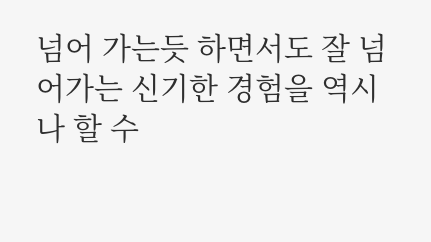넘어 가는듯 하면서도 잘 넘어가는 신기한 경험을 역시나 할 수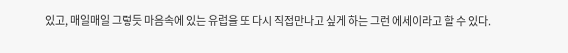있고, 매일매일 그렇듯 마음속에 있는 유럽을 또 다시 직접만나고 싶게 하는 그런 에세이라고 할 수 있다.